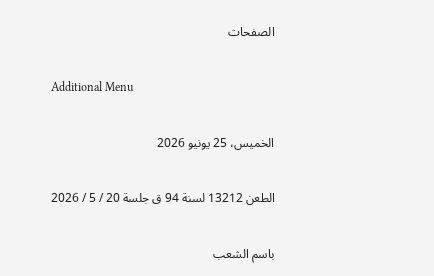الصفحات

Additional Menu

الخميس، 25 يونيو 2026

الطعن 13212 لسنة 94 ق جلسة 20 / 5 / 2026

باسم الشعب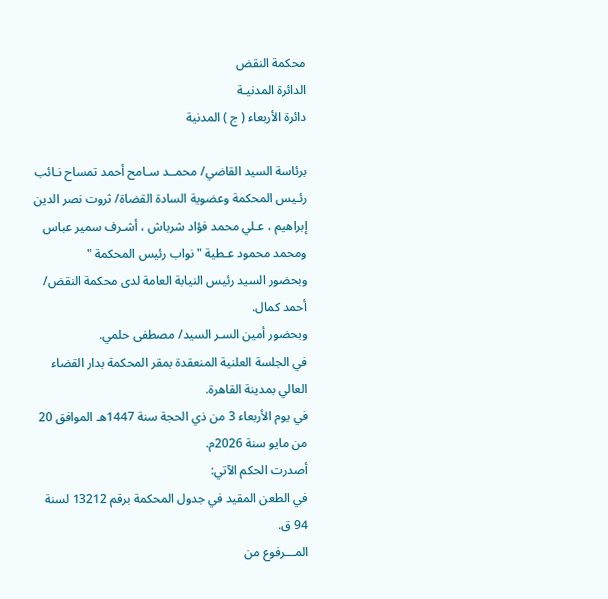محكمة النقض
الدائرة المدنيـة
دائرة الأربعاء ( ج ) المدنية

برئاسة السيد القاضي/ محمــد سـامح أحمد تمساح نـائب رئـيس المحكمة وعضوية السادة القضاة/ ثروت نصر الدين إبراهيم ، عـلي محمد فؤاد شرباش ، أشـرف سمير عباس ومحمد محمود عـطية " نواب رئيس المحكمة "
وبحضور السيد رئيس النيابة العامة لدى محكمة النقض/ أحمد كمال.
وبحضور أمين السـر السيد/ مصطفى حلمي.
في الجلسة العلنية المنعقدة بمقر المحكمة بدار القضاء العالي بمدينة القاهرة.
في يوم الأربعاء 3 من ذي الحجة سنة 1447هـ الموافق 20 من مايو سنة 2026م.
أصدرت الحكم الآتي:
في الطعن المقيد في جدول المحكمة برقم 13212 لسنة 94 ق.
المـــرفوع من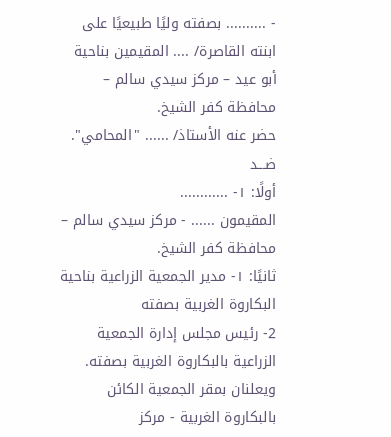- .......... بصفته وليًا طبيعيًا على ابنته القاصرة/ .... المقيمين بناحية أبو عيد – مركز سيدي سالم – محافظة كفر الشيخ.
حضر عنه الأستاذ/ ...... "المحامي".
ضـــد
أولًا: ۱- ............
المقيمون ...... - مركز سيدي سالم – محافظة كفر الشيخ.
ثانيًا: ۱- مدير الجمعية الزراعية بناحية البكاروة الغربية بصفته
2- رئيس مجلس إدارة الجمعية الزراعية بالبكاروة الغربية بصفته.
ويعلنان بمقر الجمعية الكائن بالبكاروة الغربية - مركز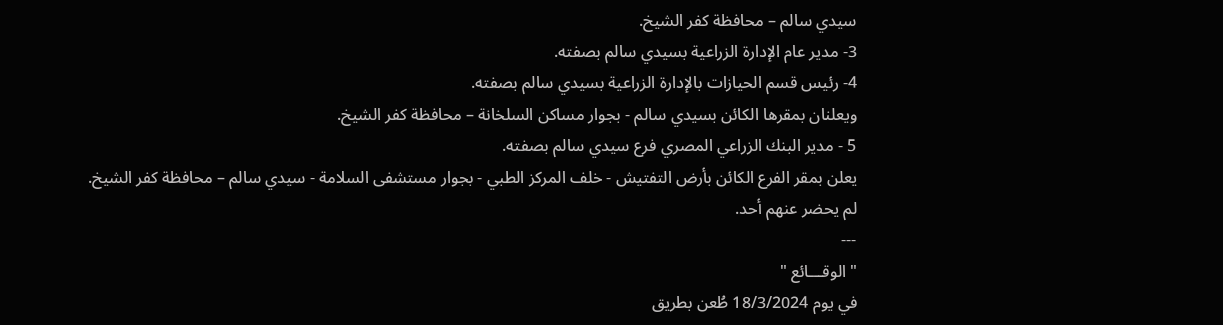سيدي سالم – محافظة كفر الشيخ.
3- مدير عام الإدارة الزراعية بسيدي سالم بصفته.
4- رئيس قسم الحيازات بالإدارة الزراعية بسيدي سالم بصفته.
ويعلنان بمقرها الكائن بسيدي سالم - بجوار مساكن السلخانة – محافظة كفر الشيخ.
5 - مدير البنك الزراعي المصري فرع سيدي سالم بصفته.
يعلن بمقر الفرع الكائن بأرض التفتيش - خلف المركز الطبي - بجوار مستشفى السلامة - سيدي سالم – محافظة كفر الشيخ.
لم يحضر عنهم أحد.
---
" الوقـــائع "
في يوم 18/3/2024 طُعن بطريق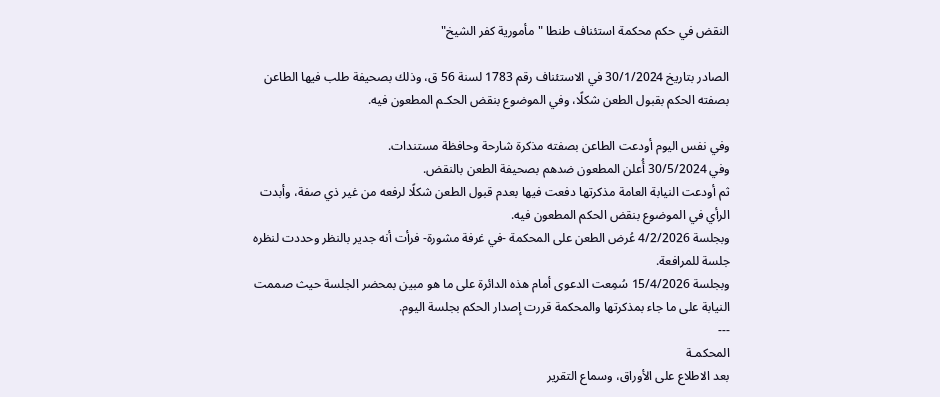النقض في حكم محكمة استئناف طنطا "مأمورية كفر الشيخ"

الصادر بتاريخ 30/1/2024 في الاستئناف رقم 1783 لسنة 56 ق، وذلك بصحيفة طلب فيها الطاعن بصفته الحكم بقبول الطعن شكلًا، وفي الموضوع بنقض الحكـم المطعون فيه.

وفي نفس اليوم أودعت الطاعن بصفته مذكرة شارحة وحافظة مستندات.
وفي 30/5/2024 أُعلن المطعون ضدهم بصحيفة الطعن بالنقض.
ثم أودعت النيابة العامة مذكرتها دفعت فيها بعدم قبول الطعن شكلًا لرفعه من غير ذي صفة، وأبدت الرأي في الموضوع بنقض الحكم المطعون فيه.
وبجلسة 4/2/2026 عُرض الطعن على المحكمة -في غرفة مشورة- فرأت أنه جدير بالنظر وحددت لنظره جلسة للمرافعة.
وبجلسة 15/4/2026 سُمِعت الدعوى أمام هذه الدائرة على ما هو مبين بمحضر الجلسة حيث صممت النيابة على ما جاء بمذكرتها والمحكمة قررت إصدار الحكم بجلسة اليوم.
---
المحكمـة
بعد الاطلاع على الأوراق، وسماع التقرير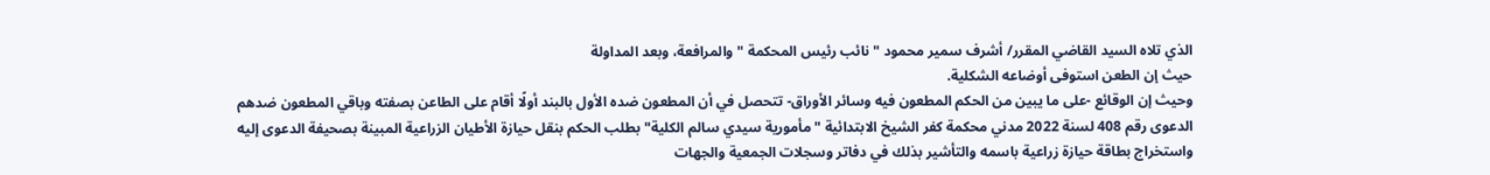الذي تلاه السيد القاضي المقرر/ أشرف سمير محمود " نائب رئيس المحكمة " والمرافعة، وبعد المداولة
حيث إن الطعن استوفى أوضاعه الشكلية.
وحيث إن الوقائع -على ما يبين من الحكم المطعون فيه وسائر الأوراق- تتحصل في أن المطعون ضده الأول بالبند أولًا أقام على الطاعن بصفته وباقي المطعون ضدهم الدعوى رقم 408 لسنة 2022 مدني محكمة كفر الشيخ الابتدائية "مأمورية سيدي سالم الكلية" بطلب الحكم بنقل حيازة الأطيان الزراعية المبينة بصحيفة الدعوى إليه واستخراج بطاقة حيازة زراعية باسمه والتأشير بذلك في دفاتر وسجلات الجمعية والجهات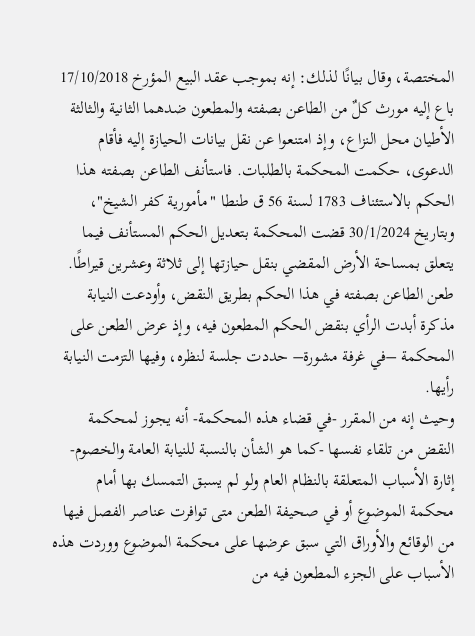المختصة، وقال بيانًا لذلك: إنه بموجب عقد البيع المؤرخ 17/10/2018 باع إليه مورث كلٌ من الطاعن بصفته والمطعون ضدهما الثانية والثالثة الأطيان محل النزاع، وإذ امتنعوا عن نقل بيانات الحيازة إليه فأقام الدعوى، حكمت المحكمة بالطلبات. فاستأنف الطاعن بصفته هذا الحكم بالاستئناف 1783 لسنة 56 ق طنطا "مأمورية كفر الشيخ"، وبتاريخ 30/1/2024 قضت المحكمة بتعديل الحكم المستأنف فيما يتعلق بمساحة الأرض المقضي بنقل حيازتها إلى ثلاثة وعشرين قيراطًا. طعن الطاعن بصفته في هذا الحكم بطريق النقض، وأودعت النيابة مذكرة أبدت الرأي بنقض الحكم المطعون فيه، وإذ عرض الطعن على المحكمة –في غرفة مشورة– حددت جلسة لنظره، وفيها التزمت النيابة رأيها.
وحيث إنه من المقرر -في قضاء هذه المحكمة- أنه يجوز لمحكمة النقض من تلقاء نفسها -كما هو الشأن بالنسبة للنيابة العامة والخصوم- إثارة الأسباب المتعلقة بالنظام العام ولو لم يسبق التمسك بها أمام محكمة الموضوع أو في صحيفة الطعن متى توافرت عناصر الفصل فيها من الوقائع والأوراق التي سبق عرضها على محكمة الموضوع ووردت هذه الأسباب على الجزء المطعون فيه من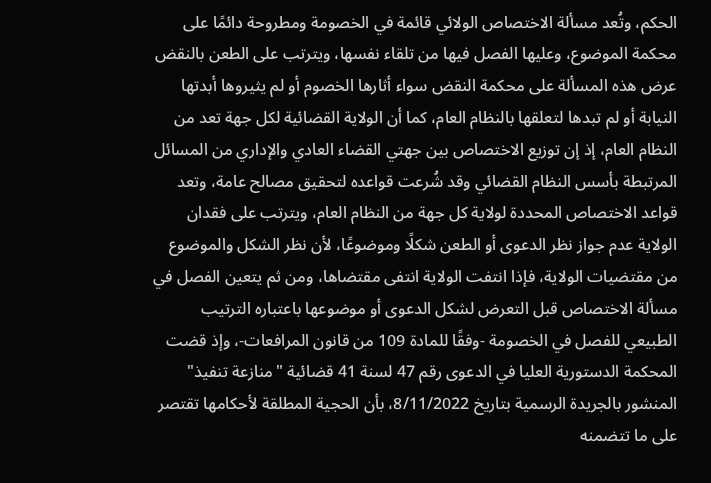الحكم، وتُعد مسألة الاختصاص الولائي قائمة في الخصومة ومطروحة دائمًا على محكمة الموضوع، وعليها الفصل فيها من تلقاء نفسها، ويترتب على الطعن بالنقض عرض هذه المسألة على محكمة النقض سواء أثارها الخصوم أو لم يثيروها أبدتها النيابة أو لم تبدها لتعلقها بالنظام العام، كما أن الولاية القضائية لكل جهة تعد من النظام العام، إذ إن توزيع الاختصاص بين جهتي القضاء العادي والإداري من المسائل المرتبطة بأسس النظام القضائي وقد شُرعت قواعده لتحقيق مصالح عامة، وتعد قواعد الاختصاص المحددة لولاية كل جهة من النظام العام، ويترتب على فقدان الولاية عدم جواز نظر الدعوى أو الطعن شكلًا وموضوعًا، لأن نظر الشكل والموضوع من مقتضيات الولاية، فإذا انتفت الولاية انتفى مقتضاها، ومن ثم يتعين الفصل في مسألة الاختصاص قبل التعرض لشكل الدعوى أو موضوعها باعتباره الترتيب الطبيعي للفصل في الخصومة -وفقًا للمادة 109 من قانون المرافعات-، وإذ قضت المحكمة الدستورية العليا في الدعوى رقم 47 لسنة 41 قضائية "منازعة تنفيذ" المنشور بالجريدة الرسمية بتاريخ 8/11/2022، بأن الحجية المطلقة لأحكامها تقتصر على ما تتضمنه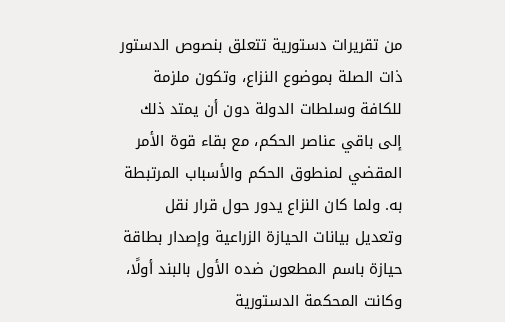من تقريرات دستورية تتعلق بنصوص الدستور ذات الصلة بموضوع النزاع، وتكون ملزمة للكافة وسلطات الدولة دون أن يمتد ذلك إلى باقي عناصر الحكم، مع بقاء قوة الأمر المقضي لمنطوق الحكم والأسباب المرتبطة به. ولما كان النزاع يدور حول قرار نقل وتعديل بيانات الحيازة الزراعية وإصدار بطاقة حيازة باسم المطعون ضده الأول بالبند أولًا، وكانت المحكمة الدستورية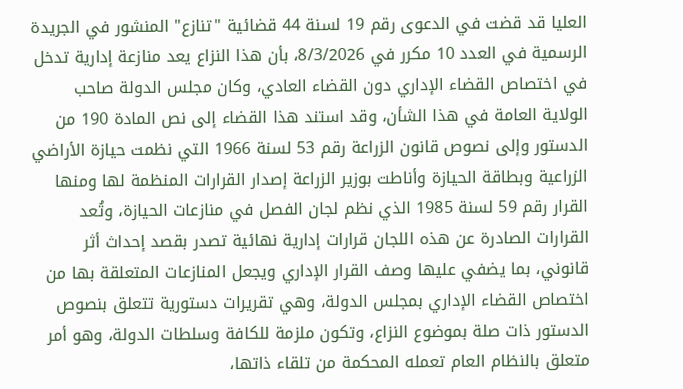العليا قد قضت في الدعوى رقم 19 لسنة 44 قضائية "تنازع" المنشور في الجريدة الرسمية في العدد 10 مكرر في 8/3/2026، بأن هذا النزاع يعد منازعة إدارية تدخل في اختصاص القضاء الإداري دون القضاء العادي، وكان مجلس الدولة صاحب الولاية العامة في هذا الشأن، وقد استند هذا القضاء إلى نص المادة 190 من الدستور وإلى نصوص قانون الزراعة رقم 53 لسنة 1966 التي نظمت حيازة الأراضي الزراعية وبطاقة الحيازة وأناطت بوزير الزراعة إصدار القرارات المنظمة لها ومنها القرار رقم 59 لسنة 1985 الذي نظم لجان الفصل في منازعات الحيازة، وتُعد القرارات الصادرة عن هذه اللجان قرارات إدارية نهائية تصدر بقصد إحداث أثر قانوني، بما يضفي عليها وصف القرار الإداري ويجعل المنازعات المتعلقة بها من اختصاص القضاء الإداري بمجلس الدولة، وهي تقريرات دستورية تتعلق بنصوص الدستور ذات صلة بموضوع النزاع، وتكون ملزمة للكافة وسلطات الدولة، وهو أمر متعلق بالنظام العام تعمله المحكمة من تلقاء ذاتها،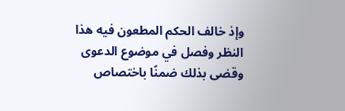وإذ خالف الحكم المطعون فيه هذا النظر وفصل في موضوع الدعوى وقضى بذلك ضمنًا باختصاص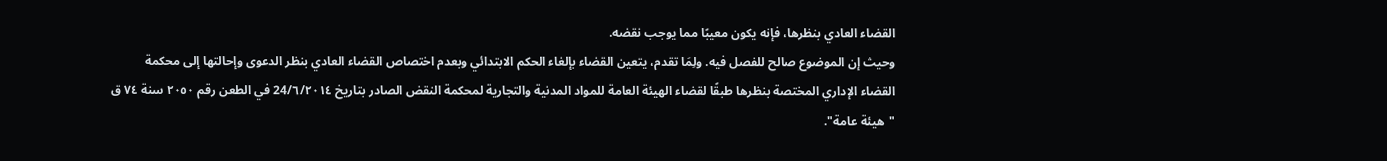القضاء العادي بنظرها، فإنه يكون معيبًا مما يوجب نقضه.
وحيث إن الموضوع صالح للفصل فيه. ولِمَا تقدم، يتعين القضاء بإلغاء الحكم الابتدائي وبعدم اختصاص القضاء العادي بنظر الدعوى وإحالتها إلى محكمة القضاء الإداري المختصة بنظرها طبقًا لقضاء الهيئة العامة للمواد المدنية والتجارية لمحكمة النقض الصادر بتاريخ 24/٦/٢٠١٤ في الطعن رقم ٢٠٥٠ سنة ٧٤ ق "هيئة عامة".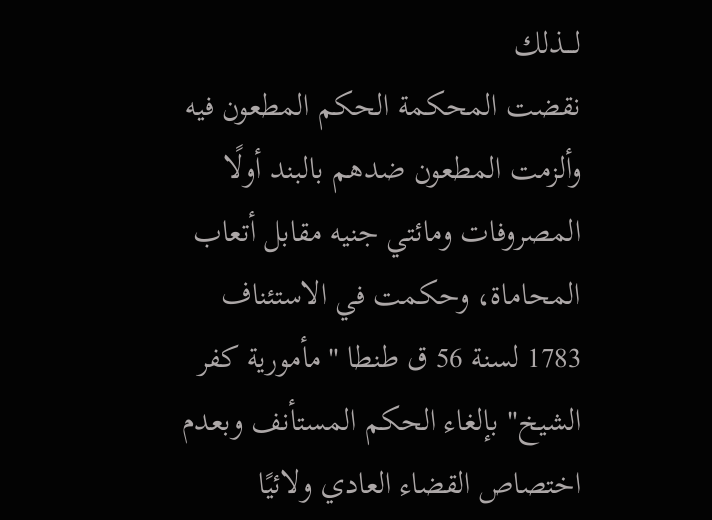لـــذلك
نقضت المحكمة الحكم المطعون فيه وألزمت المطعون ضدهم بالبند أولًا المصروفات ومائتي جنيه مقابل أتعاب المحاماة، وحكمت في الاستئناف 1783 لسنة 56 ق طنطا "مأمورية كفر الشيخ" بإلغاء الحكم المستأنف وبعدم اختصاص القضاء العادي ولائيًا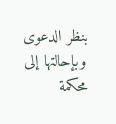بنظر الدعوى وبإحالتها إلى محكمة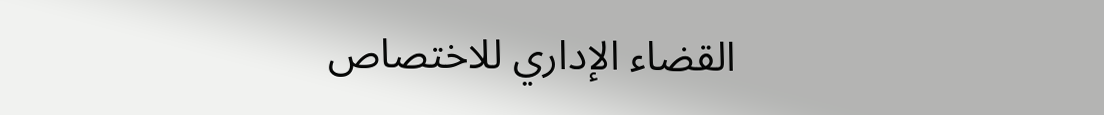القضاء الإداري للاختصاص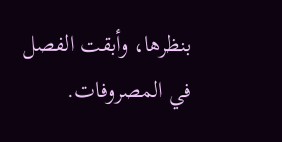بنظرها، وأبقت الفصل في المصروفات.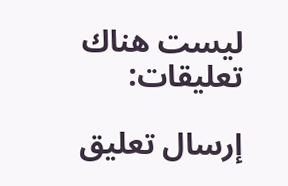ليست هناك تعليقات:

إرسال تعليق